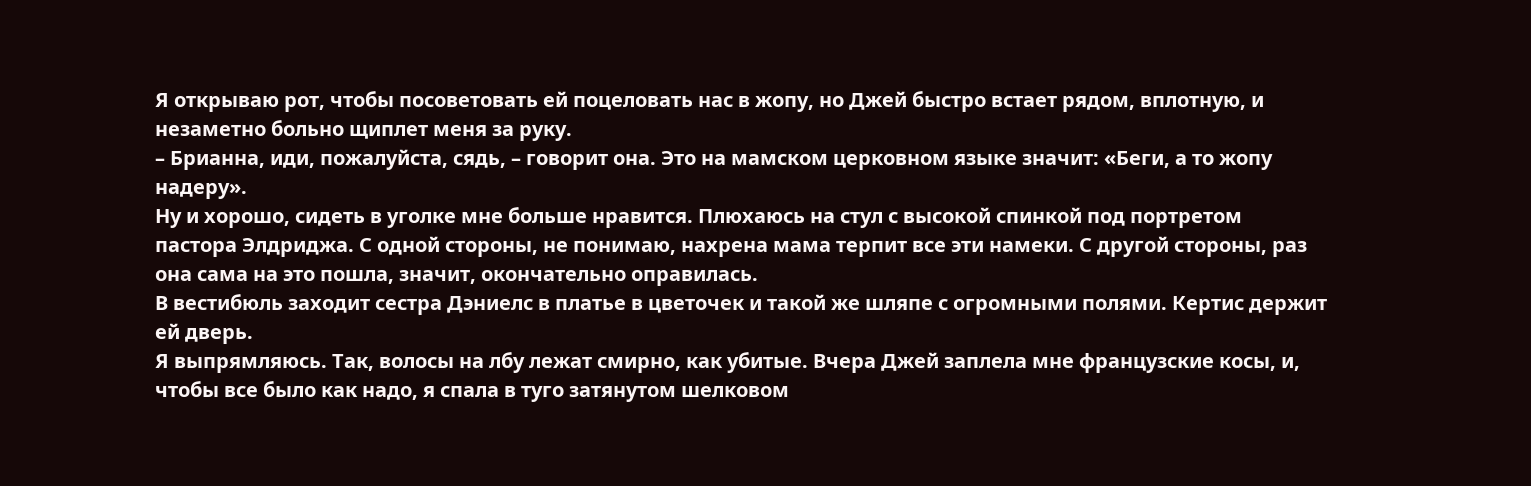Я открываю рот, чтобы посоветовать ей поцеловать нас в жопу, но Джей быстро встает рядом, вплотную, и незаметно больно щиплет меня за руку.
– Брианна, иди, пожалуйста, сядь, – говорит она. Это на мамском церковном языке значит: «Беги, а то жопу надеру».
Ну и хорошо, сидеть в уголке мне больше нравится. Плюхаюсь на стул с высокой спинкой под портретом пастора Элдриджа. С одной стороны, не понимаю, нахрена мама терпит все эти намеки. С другой стороны, раз она сама на это пошла, значит, окончательно оправилась.
В вестибюль заходит сестра Дэниелс в платье в цветочек и такой же шляпе с огромными полями. Кертис держит ей дверь.
Я выпрямляюсь. Так, волосы на лбу лежат смирно, как убитые. Вчера Джей заплела мне французские косы, и, чтобы все было как надо, я спала в туго затянутом шелковом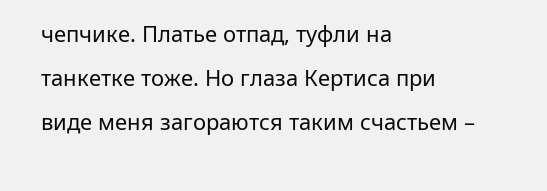чепчике. Платье отпад, туфли на танкетке тоже. Но глаза Кертиса при виде меня загораются таким счастьем –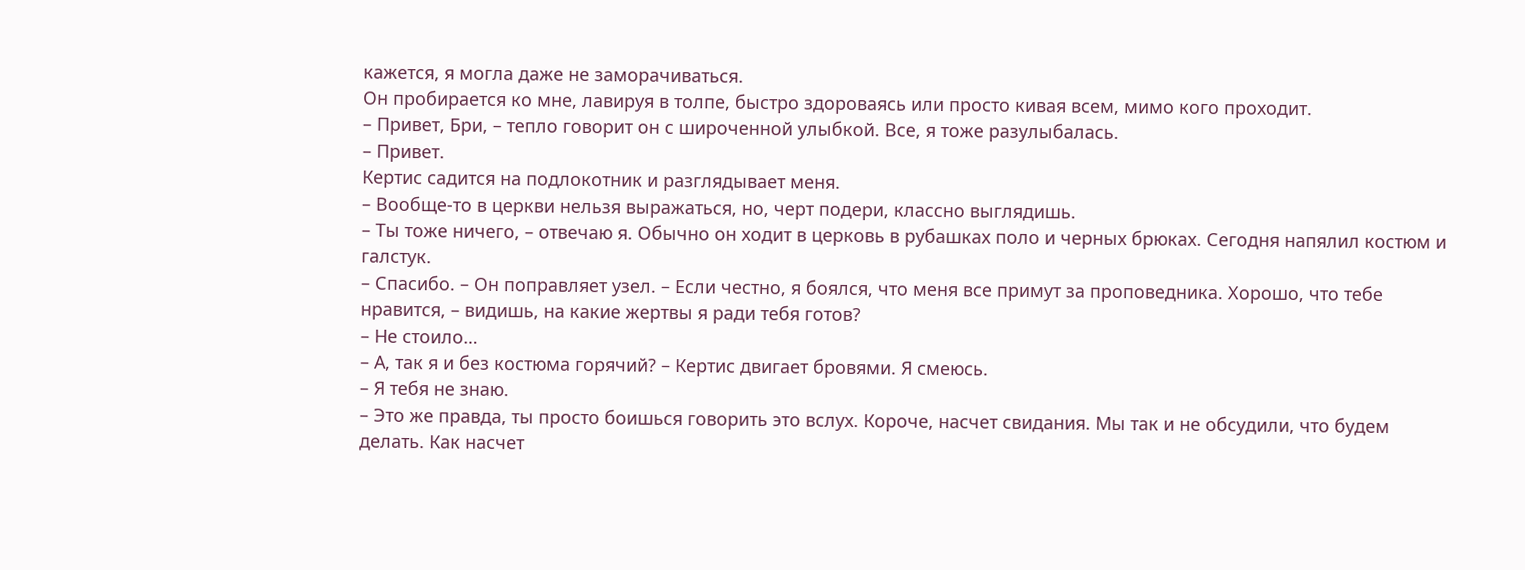кажется, я могла даже не заморачиваться.
Он пробирается ко мне, лавируя в толпе, быстро здороваясь или просто кивая всем, мимо кого проходит.
– Привет, Бри, – тепло говорит он с широченной улыбкой. Все, я тоже разулыбалась.
– Привет.
Кертис садится на подлокотник и разглядывает меня.
– Вообще-то в церкви нельзя выражаться, но, черт подери, классно выглядишь.
– Ты тоже ничего, – отвечаю я. Обычно он ходит в церковь в рубашках поло и черных брюках. Сегодня напялил костюм и галстук.
– Спасибо. – Он поправляет узел. – Если честно, я боялся, что меня все примут за проповедника. Хорошо, что тебе нравится, – видишь, на какие жертвы я ради тебя готов?
– Не стоило…
– А, так я и без костюма горячий? – Кертис двигает бровями. Я смеюсь.
– Я тебя не знаю.
– Это же правда, ты просто боишься говорить это вслух. Короче, насчет свидания. Мы так и не обсудили, что будем делать. Как насчет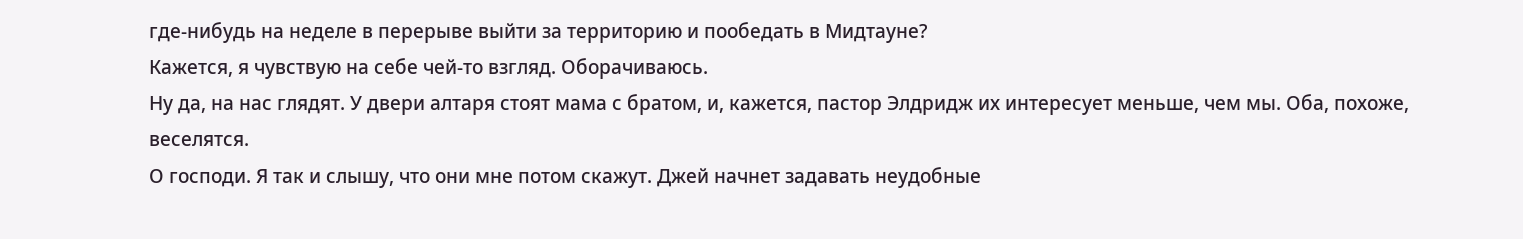где-нибудь на неделе в перерыве выйти за территорию и пообедать в Мидтауне?
Кажется, я чувствую на себе чей-то взгляд. Оборачиваюсь.
Ну да, на нас глядят. У двери алтаря стоят мама с братом, и, кажется, пастор Элдридж их интересует меньше, чем мы. Оба, похоже, веселятся.
О господи. Я так и слышу, что они мне потом скажут. Джей начнет задавать неудобные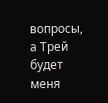вопросы, а Трей будет меня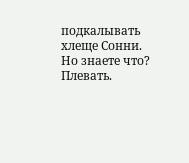подкалывать хлеще Сонни.
Но знаете что? Плевать.